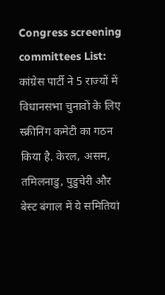Congress screening committees List: कांग्रेस पार्टी ने 5 राज्यों में विधानसभा चुनावों के लिए स्क्रीनिंग कमेटी का गठन किया है. केरल, असम, तमिलनाडु, पुडुचेरी और बेस्ट बंगाल में ये समितियां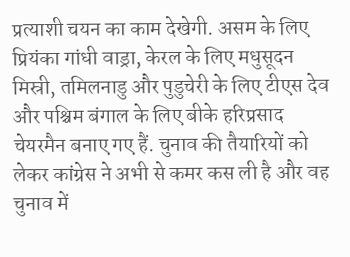प्रत्याशी चयन का काम देखेगी. असम के लिए प्रियंका गांधी वाड्रा, केरल के लिए मधुसूदन मिस्री, तमिलनाडु और पुडुचेरी के लिए टीएस देव और पश्चिम बंगाल के लिए बीके हरिप्रसाद चेयरमैन बनाए गए हैं. चुनाव की तैयारियों को लेकर कांग्रेस ने अभी से कमर कस ली है और वह चुनाव में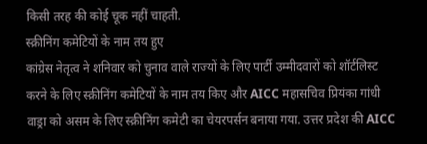किसी तरह की कोई चूक नहीं चाहती.
स्क्रीनिंग कमेटियों के नाम तय हुए
कांग्रेस नेतृत्व ने शनिवार को चुनाव वाले राज्यों के लिए पार्टी उम्मीदवारों को शॉर्टलिस्ट करने के लिए स्क्रीनिंग कमेटियों के नाम तय किए और AICC महासचिव प्रियंका गांधी वाड्रा को असम के लिए स्क्रीनिंग कमेटी का चेयरपर्सन बनाया गया. उत्तर प्रदेश की AICC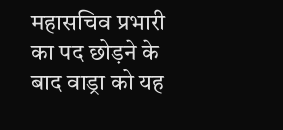महासचिव प्रभारी का पद छोड़ने के बाद वाड्रा को यह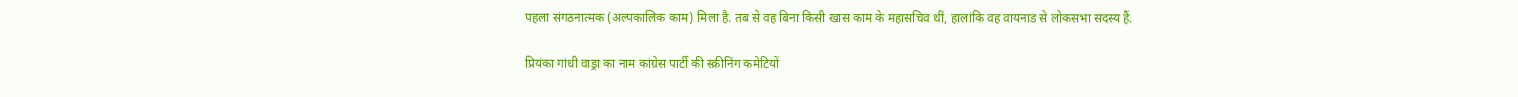पहला संगठनात्मक (अल्पकालिक काम) मिला है. तब से वह बिना किसी खास काम के महासचिव थीं, हालांकि वह वायनाड से लोकसभा सदस्य हैं.

प्रियंका गांधी वाड्रा का नाम कांग्रेस पार्टी की स्क्रीनिंग कमेटियों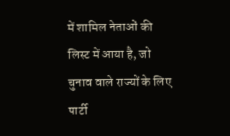में शामिल नेताओं की लिस्ट में आया है, जो चुनाव वाले राज्यों के लिए पार्टी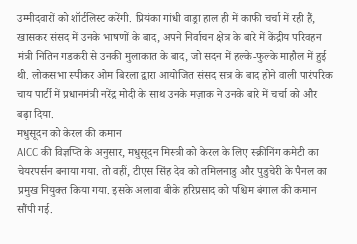उम्मीदवारों को शॉर्टलिस्ट करेंगी. प्रियंका गांधी वाड्रा हाल ही में काफी चर्चा में रही हैं, खासकर संसद में उनके भाषणों के बाद, अपने निर्वाचन क्षेत्र के बारे में केंद्रीय परिवहन मंत्री नितिन गडकरी से उनकी मुलाकात के बाद, जो सदन में हल्के-फुल्के माहौल में हुई थी. लोकसभा स्पीकर ओम बिरला द्वारा आयोजित संसद सत्र के बाद होने वाली पारंपरिक चाय पार्टी में प्रधानमंत्री नरेंद्र मोदी के साथ उनके मज़ाक ने उनके बारे में चर्चा को और बढ़ा दिया.
मधुसूदन को केरल की कमान
AICC की विज्ञप्ति के अनुसार, मधुसूदन मिस्त्री को केरल के लिए स्क्रीनिंग कमेटी का चेयरपर्सन बनाया गया. तो वहीं, टीएस सिंह देव को तमिलनाडु और पुडुचेरी के पैनल का प्रमुख नियुक्त किया गया. इसके अलावा बीके हरिप्रसाद को पश्चिम बंगाल की कमान सौंपी गई.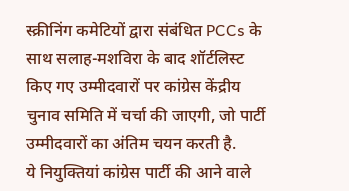स्क्रीनिंग कमेटियों द्वारा संबंधित PCCs के साथ सलाह-मशविरा के बाद शॉर्टलिस्ट किए गए उम्मीदवारों पर कांग्रेस केंद्रीय चुनाव समिति में चर्चा की जाएगी, जो पार्टी उम्मीदवारों का अंतिम चयन करती है.
ये नियुक्तियां कांग्रेस पार्टी की आने वाले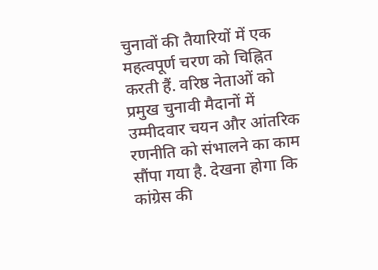चुनावों की तैयारियों में एक महत्वपूर्ण चरण को चिह्नित करती हैं. वरिष्ठ नेताओं को प्रमुख चुनावी मैदानों में उम्मीदवार चयन और आंतरिक रणनीति को संभालने का काम सौंपा गया है. देखना होगा कि कांग्रेस की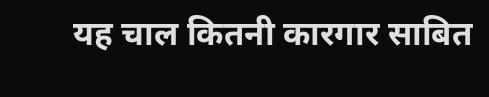यह चाल कितनी कारगार साबित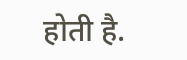होती है.